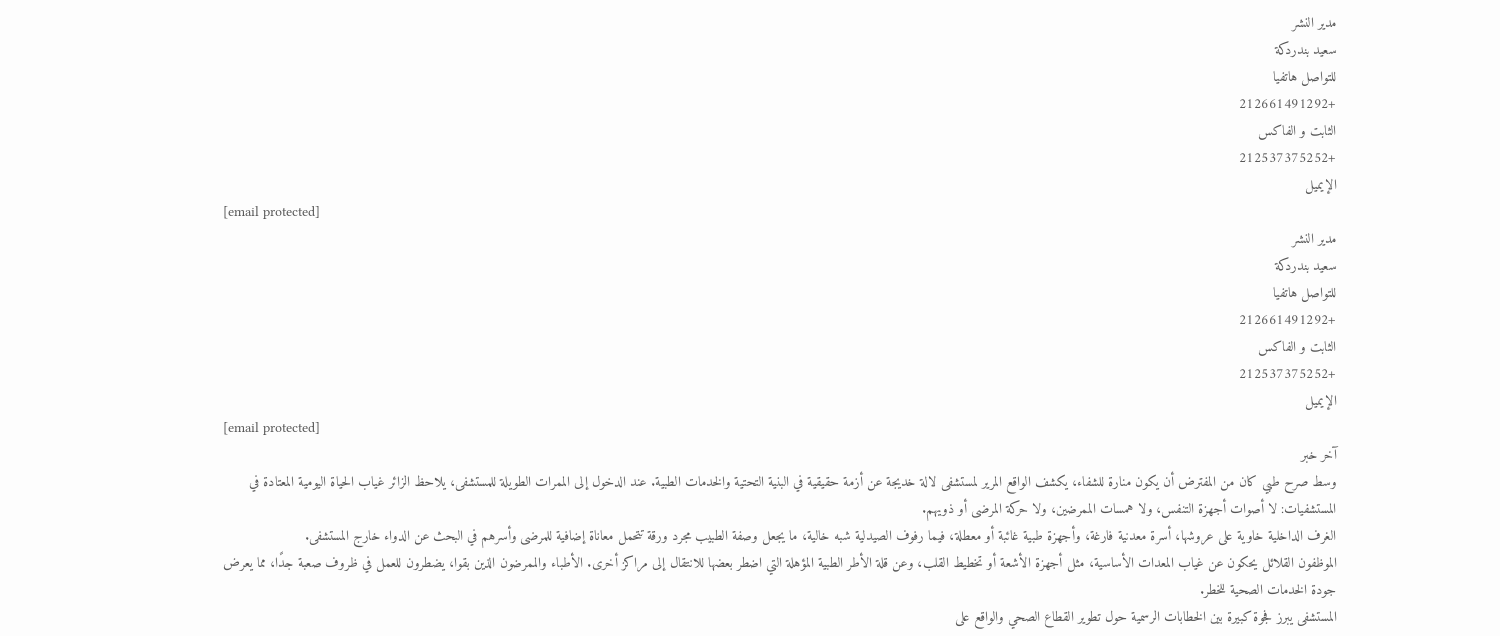مدير النشر
سعيد بندردكة
للتواصل هاتفيا
+212661491292
الثابت و الفاكس
+212537375252
الإيميل
[email protected]
مدير النشر
سعيد بندردكة
للتواصل هاتفيا
+212661491292
الثابت و الفاكس
+212537375252
الإيميل
[email protected]
آخر خبر
وسط صرح طبي كان من المفترض أن يكون منارة للشفاء، يكشف الواقع المرير لمستشفى لالة خديجة عن أزمة حقيقية في البنية التحتية والخدمات الطبية. عند الدخول إلى الممرات الطويلة للمستشفى، يلاحظ الزائر غياب الحياة اليومية المعتادة في المستشفيات: لا أصوات أجهزة التنفس، ولا همسات الممرضين، ولا حركة المرضى أو ذويهم.
الغرف الداخلية خاوية على عروشها، أسرة معدنية فارغة، وأجهزة طبية غائبة أو معطلة، فيما رفوف الصيدلية شبه خالية، ما يجعل وصفة الطبيب مجرد ورقة تتحمل معاناة إضافية للمرضى وأسرهم في البحث عن الدواء خارج المستشفى.
الموظفون القلائل يحكون عن غياب المعدات الأساسية، مثل أجهزة الأشعة أو تخطيط القلب، وعن قلة الأطر الطبية المؤهلة التي اضطر بعضها للانتقال إلى مراكز أخرى. الأطباء والممرضون الذين بقوا، يضطرون للعمل في ظروف صعبة جدًا، مما يعرض جودة الخدمات الصحية للخطر.
المستشفى يبرز فجوة كبيرة بين الخطابات الرسمية حول تطوير القطاع الصحي والواقع على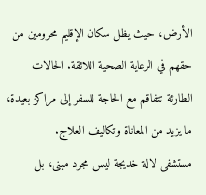الأرض، حيث يظل سكان الإقليم محرومين من حقهم في الرعاية الصحية اللائقة. الحالات الطارئة تتفاقم مع الحاجة للسفر إلى مراكز بعيدة، ما يزيد من المعاناة وتكاليف العلاج.
مستشفى لالة خديجة ليس مجرد مبنى، بل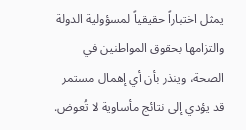يمثل اختباراً حقيقياً لمسؤولية الدولة والتزامها بحقوق المواطنين في الصحة، وينذر بأن أي إهمال مستمر قد يؤدي إلى نتائج مأساوية لا تُعوض.